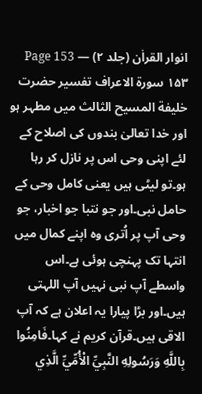انوار القراٰن (جلد ۲) — Page 153
۱۵۳ سورة الاعراف تفسیر حضرت خلیفة المسیح الثالث میں مطہر ہو اور خدا تعالیٰ بندوں کی اصلاح کے لئے اپنی وحی اس پر نازل کر رہا ہو۔تو لیٹی ہیں یعنی کامل وحی کے حامل نبی۔اور جو نتبا جو اخبار، جو وحی آپ پر اُتری وہ اپنے کمال میں انتہا تک پہنچی ہوئی ہے۔اس واسطے آپ نبی نہیں آپ اللہتی ہیں۔اور بڑا پیارا یہ اعلان ہے کہ آپ الاقی ہیں۔قرآن کریم نے کہا۔فَامِنُوا بِاللَّهِ وَرَسُولِهِ النَّبِيِّ الْأُمِّيِّ الَّذِي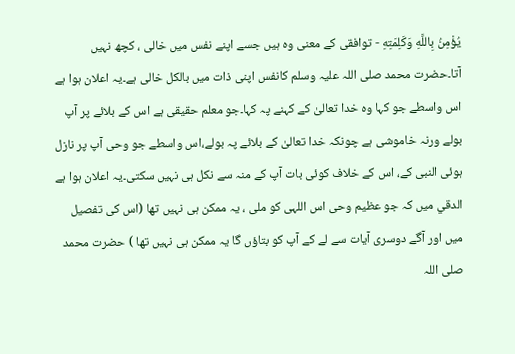يُؤْمِنُ بِاللَّهِ وَكَلِمَتِهِ - توافقی کے معنی وہ ہیں جسے اپنے نفس میں خالی ، کچھ نہیں آتا۔حضرت محمد صلی اللہ علیہ وسلم کانفس اپنی ذات میں بالکل خالی ہے۔یہ اعلان ہوا ہے اس واسطے جو کہا وہ خدا تعالیٰ کے کہنے پہ کہا۔جو معلم حقیقی ہے اس کے بلائے پر آپ بولے ورنہ خاموشی ہے چونکہ خدا تعالیٰ کے بلائے پہ بولے،اس واسطے جو وحی آپ پر نازل ہوئی النبی کے، اس کے خلاف کوئی بات آپ کے منہ سے نکل ہی نہیں سکتی۔یہ اعلان ہوا ہے الدقي میں کہ جو عظیم وحی اس اللہی کو ملی ، یہ ممکن ہی نہیں تھا (اس کی تفصیل میں اور آگے دوسری آیات سے لے کے آپ کو بتاؤں گا یہ ممکن ہی نہیں تھا ) حضرت محمد صلی اللہ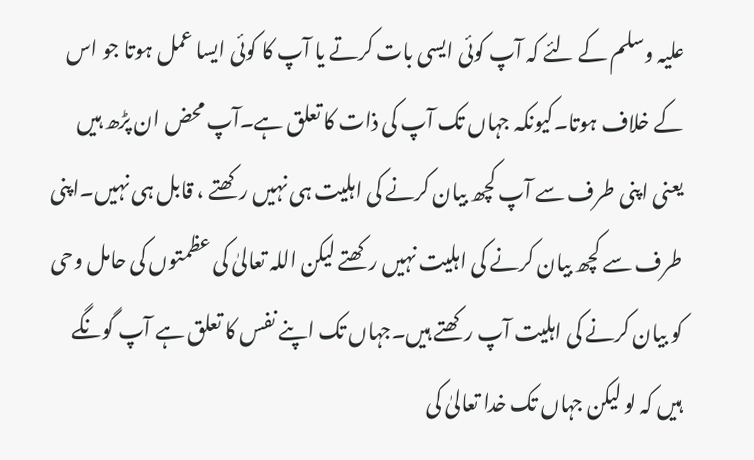علیہ وسلم کے لئے کہ آپ کوئی ایسی بات کرتے یا آپ کا کوئی ایسا عمل ہوتا جو اس کے خلاف ہوتا۔کیونکہ جہاں تک آپ کی ذات کا تعلق ہے۔آپ محض ان پڑھ ہیں یعنی اپنی طرف سے آپ کچھ بیان کرنے کی اہلیت ہی نہیں رکھتے ، قابل ہی نہیں۔اپنی طرف سے کچھ بیان کرنے کی اہلیت نہیں رکھتے لیکن اللہ تعالیٰ کی عظمتوں کی حامل وحی کو بیان کرنے کی اہلیت آپ رکھتے ہیں۔جہاں تک اپنے نفس کا تعلق ہے آپ گونگے ہیں کہ لو لیکن جہاں تک خدا تعالیٰ کی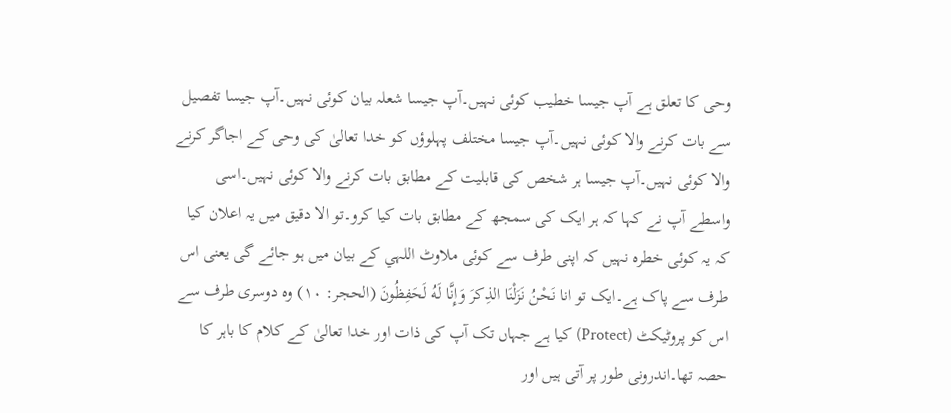وحی کا تعلق ہے آپ جیسا خطیب کوئی نہیں۔آپ جیسا شعلہ بیان کوئی نہیں۔آپ جیسا تفصیل سے بات کرنے والا کوئی نہیں۔آپ جیسا مختلف پہلوؤں کو خدا تعالیٰ کی وحی کے اجاگر کرنے والا کوئی نہیں۔آپ جیسا ہر شخص کی قابلیت کے مطابق بات کرنے والا کوئی نہیں۔اسی واسطے آپ نے کہا کہ ہر ایک کی سمجھ کے مطابق بات کیا کرو۔تو الا دقیق میں یہ اعلان کیا کہ یہ کوئی خطرہ نہیں کہ اپنی طرف سے کوئی ملاوٹ اللہي کے بیان میں ہو جائے گی یعنی اس طرف سے پاک ہے۔ایک تو انا نَحْنُ نَزَلْنَا الذِكرَ وَإِنَّا لَهُ لَحَفِظُونَ (الحجر: ١٠) وہ دوسری طرف سے اس کو پروٹیکٹ (Protect) کیا ہے جہاں تک آپ کی ذات اور خدا تعالیٰ کے کلام کا باہر کا حصہ تھا۔اندرونی طور پر آتی ہیں اور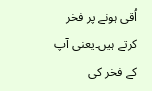اُقی ہونے پر فخر کرتے ہیں۔یعنی آپ کے فخر کی